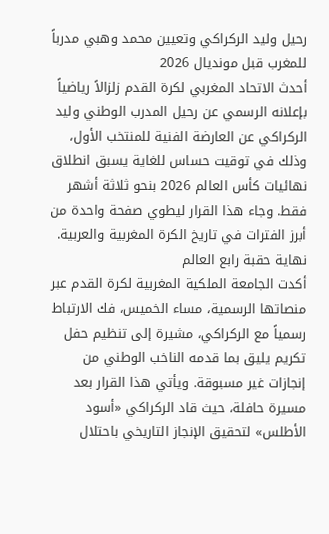رحيل وليد الركراكي وتعيين محمد وهبي مدرباً للمغرب قبل مونديال 2026
أحدث الاتحاد المغربي لكرة القدم زلزالاً رياضياً بإعلانه الرسمي عن رحيل المدرب الوطني وليد الركراكي عن العارضة الفنية للمنتخب الأول، وذلك في توقيت حساس للغاية يسبق انطلاق نهائيات كأس العالم 2026 بنحو ثلاثة أشهر فقط. وجاء هذا القرار ليطوي صفحة واحدة من أبرز الفترات في تاريخ الكرة المغربية والعربية.
نهاية حقبة رابع العالم
أكدت الجامعة الملكية المغربية لكرة القدم عبر منصاتها الرسمية، مساء الخميس، فك الارتباط رسمياً مع الركراكي، مشيرة إلى تنظيم حفل تكريم يليق بما قدمه الناخب الوطني من إنجازات غير مسبوقة. ويأتي هذا القرار بعد مسيرة حافلة، حيث قاد الركراكي «أسود الأطلس» لتحقيق الإنجاز التاريخي باحتلال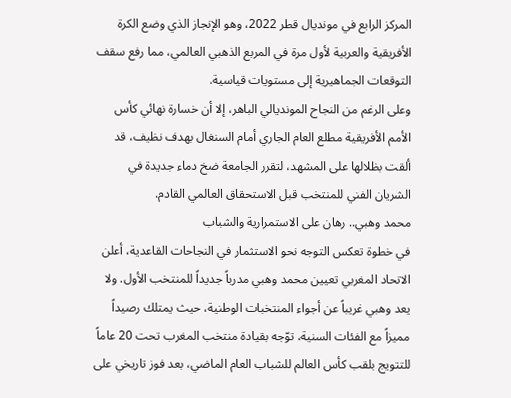المركز الرابع في مونديال قطر 2022، وهو الإنجاز الذي وضع الكرة الأفريقية والعربية لأول مرة في المربع الذهبي العالمي، مما رفع سقف التوقعات الجماهيرية إلى مستويات قياسية.
وعلى الرغم من النجاح المونديالي الباهر، إلا أن خسارة نهائي كأس الأمم الأفريقية مطلع العام الجاري أمام السنغال بهدف نظيف، قد ألقت بظلالها على المشهد، لتقرر الجامعة ضخ دماء جديدة في الشريان الفني للمنتخب قبل الاستحقاق العالمي القادم.
محمد وهبي.. رهان على الاستمرارية والشباب
في خطوة تعكس التوجه نحو الاستثمار في النجاحات القاعدية، أعلن الاتحاد المغربي تعيين محمد وهبي مدرباً جديداً للمنتخب الأول. ولا يعد وهبي غريباً عن أجواء المنتخبات الوطنية، حيث يمتلك رصيداً مميزاً مع الفئات السنية، توّجه بقيادة منتخب المغرب تحت 20 عاماً للتتويج بلقب كأس العالم للشباب العام الماضي، بعد فوز تاريخي على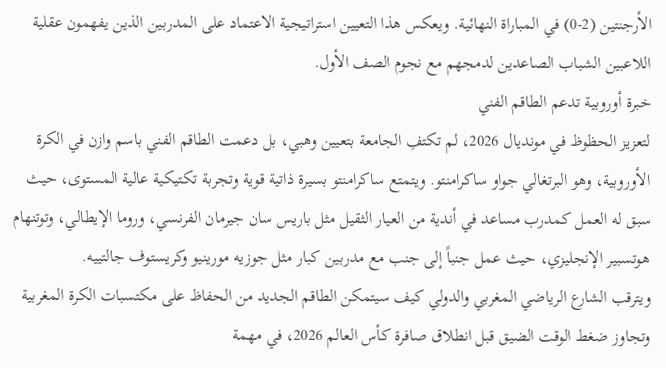الأرجنتين (2-0) في المباراة النهائية. ويعكس هذا التعيين استراتيجية الاعتماد على المدربين الذين يفهمون عقلية اللاعبين الشباب الصاعدين لدمجهم مع نجوم الصف الأول.
خبرة أوروبية تدعم الطاقم الفني
لتعزيز الحظوظ في مونديال 2026، لم تكتفِ الجامعة بتعيين وهبي، بل دعمت الطاقم الفني باسم وازن في الكرة الأوروبية، وهو البرتغالي جواو ساكرامنتو. ويتمتع ساكرامنتو بسيرة ذاتية قوية وتجربة تكتيكية عالية المستوى، حيث سبق له العمل كمدرب مساعد في أندية من العيار الثقيل مثل باريس سان جيرمان الفرنسي، وروما الإيطالي، وتوتنهام هوتسبير الإنجليزي، حيث عمل جنباً إلى جنب مع مدربين كبار مثل جوزيه مورينيو وكريستوف جالتييه.
ويترقب الشارع الرياضي المغربي والدولي كيف سيتمكن الطاقم الجديد من الحفاظ على مكتسبات الكرة المغربية وتجاوز ضغط الوقت الضيق قبل انطلاق صافرة كأس العالم 2026، في مهمة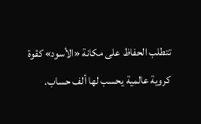تتطلب الحفاظ على مكانة «الأسود» كقوة كروية عالمية يحسب لها ألف حساب.